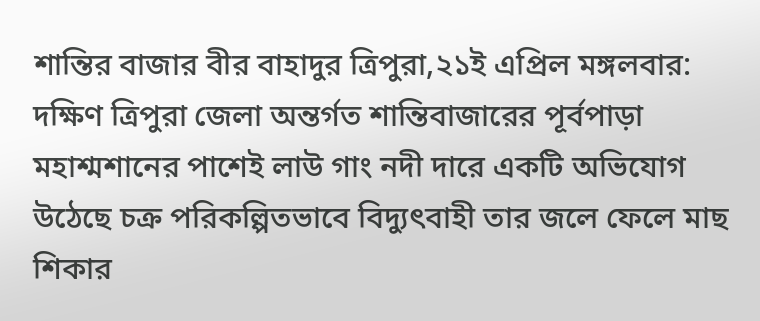শান্তির বাজার বীর বাহাদুর ত্রিপুরা,২১ই এপ্রিল মঙ্গলবার: দক্ষিণ ত্রিপুরা জেলা অন্তর্গত শান্তিবাজারের পূর্বপাড়া মহাশ্মশানের পাশেই লাউ গাং নদী দারে একটি অভিযোগ উঠেছে চক্র পরিকল্পিতভাবে বিদ্যুৎবাহী তার জলে ফেলে মাছ শিকার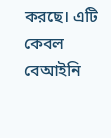করছে। এটি কেবল বেআইনি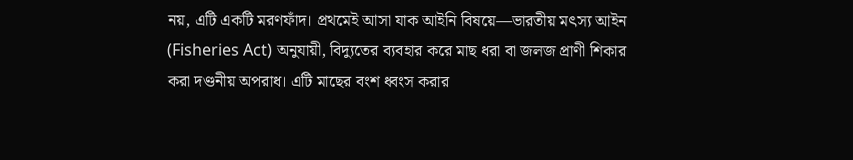নয়, এটি একটি মরণফাঁদ। প্রথমেই আসা যাক আইনি বিষয়ে—ভারতীয় মৎস্য আইন (Fisheries Act) অনুযায়ী, বিদ্যুতের ব্যবহার করে মাছ ধরা বা জলজ প্রাণী শিকার করা দণ্ডনীয় অপরাধ। এটি মাছের বংশ ধ্বংস করার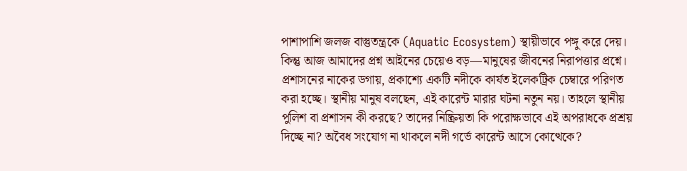পাশাপাশি জলজ বাস্তুতন্ত্রকে (Aquatic Ecosystem) স্থায়ীভাবে পঙ্গু করে দেয়। কিন্তু আজ আমাদের প্রশ্ন আইনের চেয়েও বড়—মানুষের জীবনের নিরাপত্তার প্রশ্নে।
প্রশাসনের নাকের ডগায়, প্রকাশ্যে একটি নদীকে কার্যত ইলেকট্রিক চেম্বারে পরিণত করা হচ্ছে। স্থানীয় মানুষ বলছেন, এই কারেন্ট মারার ঘটনা নতুন নয়। তাহলে স্থানীয় পুলিশ বা প্রশাসন কী করছে? তাদের নিষ্ক্রিয়তা কি পরোক্ষভাবে এই অপরাধকে প্রশ্রয় দিচ্ছে না? অবৈধ সংযোগ না থাকলে নদী গর্ভে কারেন্ট আসে কোত্থেকে?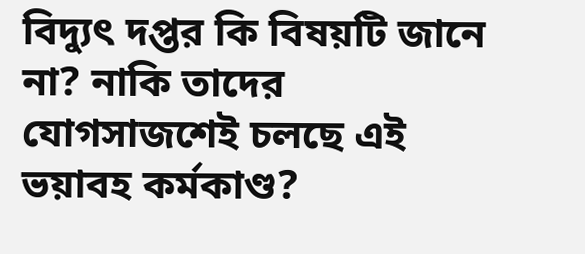বিদ্যুৎ দপ্তর কি বিষয়টি জানে না? নাকি তাদের যোগসাজশেই চলছে এই ভয়াবহ কর্মকাণ্ড?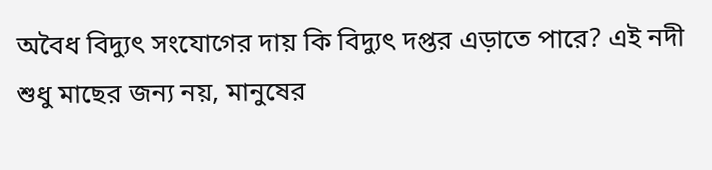অবৈধ বিদ্যুৎ সংযোগের দায় কি বিদ্যুৎ দপ্তর এড়াতে পারে? এই নদী শুধু মাছের জন্য নয়, মানুষের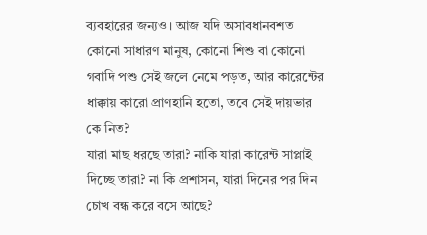ব্যবহারের জন্যও। আজ যদি অসাবধানবশত কোনো সাধারণ মানুষ, কোনো শিশু বা কোনো গবাদি পশু সেই জলে নেমে পড়ত, আর কারেন্টের ধাক্কায় কারো প্রাণহানি হতো, তবে সেই দায়ভার কে নিত?
যারা মাছ ধরছে তারা? নাকি যারা কারেন্ট সাপ্লাই দিচ্ছে তারা? না কি প্রশাসন, যারা দিনের পর দিন চোখ বন্ধ করে বসে আছে?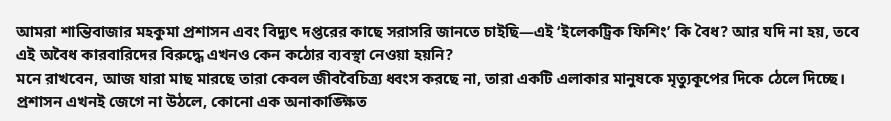আমরা শান্তিবাজার মহকুমা প্রশাসন এবং বিদ্যুৎ দপ্তরের কাছে সরাসরি জানতে চাইছি—এই ‘ইলেকট্রিক ফিশিং’ কি বৈধ? আর যদি না হয়, তবে এই অবৈধ কারবারিদের বিরুদ্ধে এখনও কেন কঠোর ব্যবস্থা নেওয়া হয়নি?
মনে রাখবেন, আজ যারা মাছ মারছে তারা কেবল জীববৈচিত্র্য ধ্বংস করছে না, তারা একটি এলাকার মানুষকে মৃত্যুকূপের দিকে ঠেলে দিচ্ছে। প্রশাসন এখনই জেগে না উঠলে, কোনো এক অনাকাঙ্ক্ষিত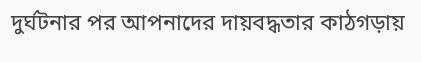দুর্ঘটনার পর আপনাদের দায়বদ্ধতার কাঠগড়ায়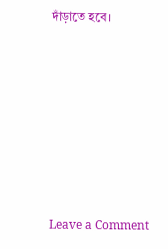দাঁড়াতে হবে।









Leave a Comment